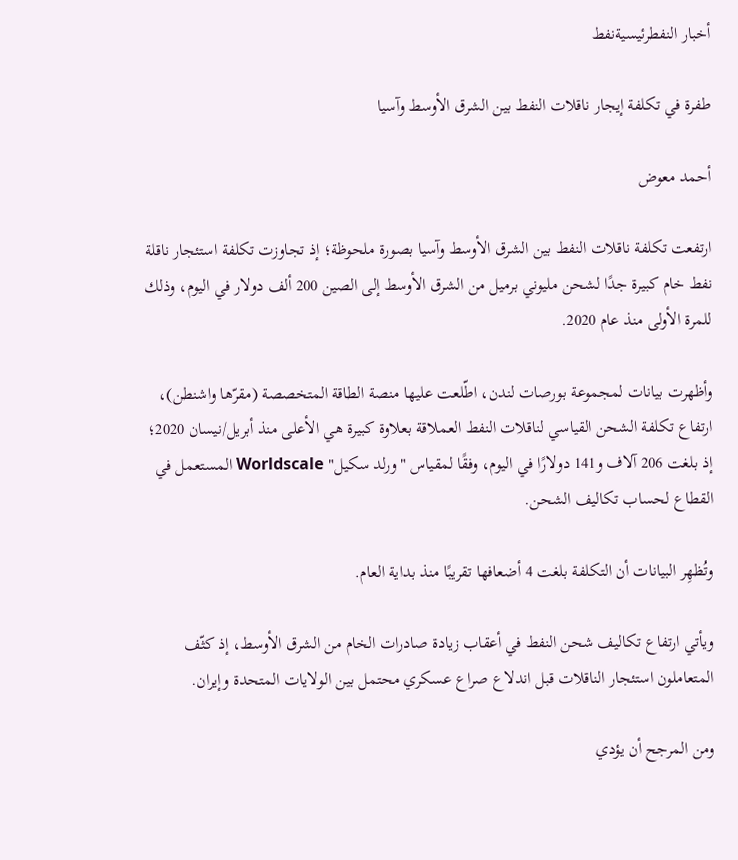أخبار النفطرئيسيةنفط

طفرة في تكلفة إيجار ناقلات النفط بين الشرق الأوسط وآسيا

أحمد معوض

ارتفعت تكلفة ناقلات النفط بين الشرق الأوسط وآسيا بصورة ملحوظة؛ إذ تجاوزت تكلفة استئجار ناقلة نفط خام كبيرة جدًا لشحن مليوني برميل من الشرق الأوسط إلى الصين 200 ألف دولار في اليوم، وذلك للمرة الأولى منذ عام 2020.

وأظهرت بيانات لمجموعة بورصات لندن، اطّلعت عليها منصة الطاقة المتخصصة (مقرّها واشنطن)، ارتفاع تكلفة الشحن القياسي لناقلات النفط العملاقة بعلاوة كبيرة هي الأعلى منذ أبريل/نيسان 2020؛ إذ بلغت 206 آلاف و141 دولارًا في اليوم، وفقًا لمقياس "ورلد سكيل" Worldscale المستعمل في القطاع لحساب تكاليف الشحن.

وتُظهِر البيانات أن التكلفة بلغت 4 أضعافها تقريبًا منذ بداية العام.

ويأتي ارتفاع تكاليف شحن النفط في أعقاب زيادة صادرات الخام من الشرق الأوسط، إذ كثّف المتعاملون استئجار الناقلات قبل اندلاع صراع عسكري محتمل بين الولايات المتحدة وإيران.

ومن المرجح أن يؤدي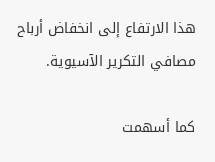هذا الارتفاع إلى انخفاض أرباح مصافي التكرير الآسيوية.

كما أسهمت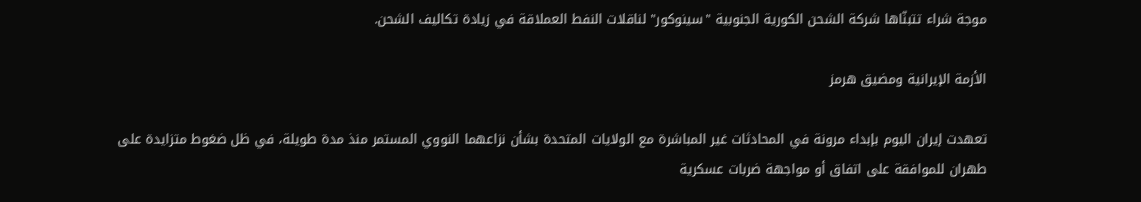موجة شراء تتبنّاها شركة الشحن الكورية الجنوبية "سينوكور" لناقلات النفط العملاقة في زيادة تكاليف الشحن.

الأزمة الإيرانية ومضيق هرمز

تعهدت إيران اليوم بإبداء مرونة في المحادثات غير المباشرة مع الولايات المتحدة بشأن نزاعهما النووي المستمر منذ مدة طويلة، في ظل ضغوط متزايدة على طهران للموافقة على اتفاق أو مواجهة ضربات عسكرية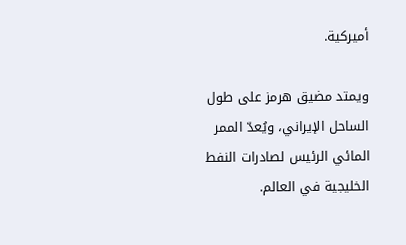أميركية.

ويمتد مضيق هرمز على طول الساحل الإيراني، ويُعدّ الممر المائي الرئيس لصادرات النفط الخليجية في العالم.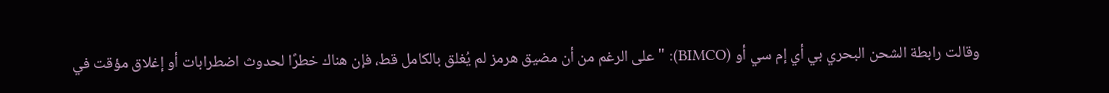وقالت رابطة الشحن البحري بي أي إم سي أو (BIMCO): "على الرغم من أن مضيق هرمز لم يُغلق بالكامل قط، فإن هناك خطرًا لحدوث اضطرابات أو إغلاق مؤقت في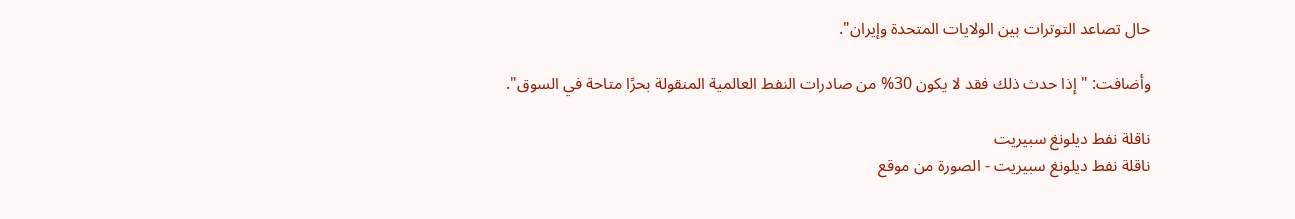حال تصاعد التوترات بين الولايات المتحدة وإيران".

وأضافت: "إذا حدث ذلك فقد لا يكون 30% من صادرات النفط العالمية المنقولة بحرًا متاحة في السوق".

ناقلة نفط ديلونغ سبيريت
ناقلة نفط ديلونغ سبيريت - الصورة من موقع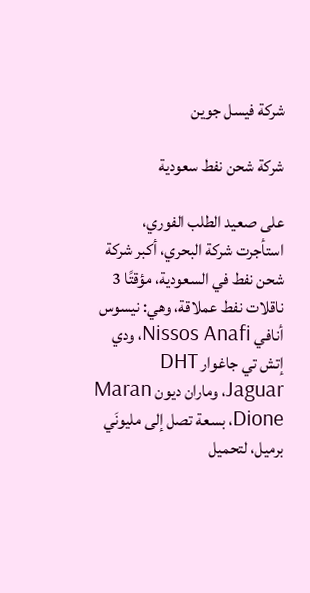شركة فيسل جوين

شركة شحن نفط سعودية

على صعيد الطلب الفوري، استأجرت شركة البحري، أكبر شركة شحن نفط في السعودية، مؤقتًا 3 ناقلات نفط عملاقة، وهي: نيسوس أنافي Nissos Anafi، ودي إتش تي جاغوار DHT Jaguar، وماران ديون Maran Dione، بسعة تصل إلى مليونَي برميل، لتحميل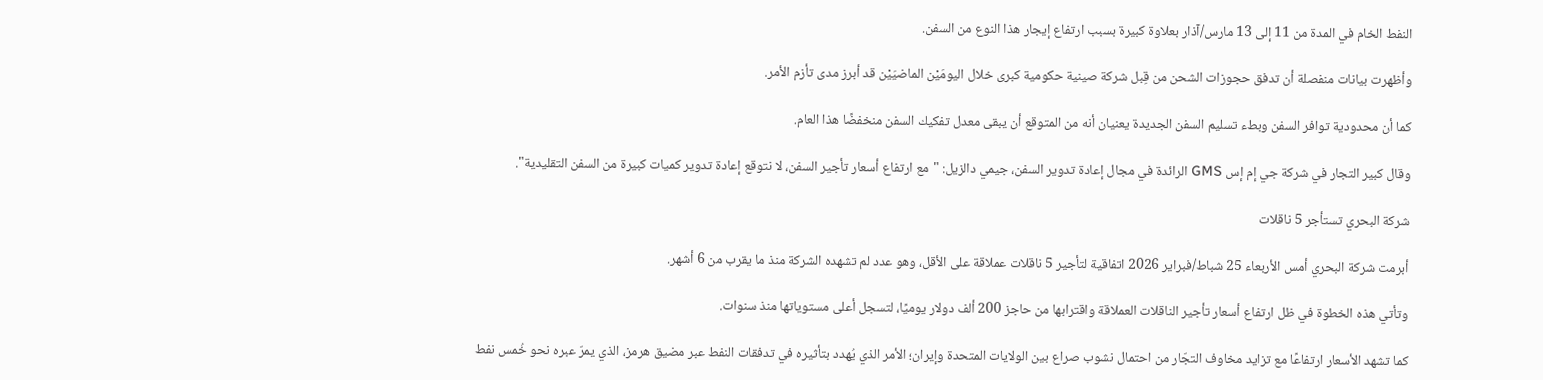النفط الخام في المدة من 11 إلى 13 مارس/آذار بعلاوة كبيرة بسبب ارتفاع إيجار هذا النوع من السفن.

وأظهرت بيانات منفصلة أن تدفق حجوزات الشحن من قِبل شركة صينية حكومية كبرى خلال اليومَيْن الماضيَيْن قد أبرز مدى تأزم الأمر.

كما أن محدودية توافر السفن وبطء تسليم السفن الجديدة يعنيان أنه من المتوقع أن يبقى معدل تفكيك السفن منخفضًا هذا العام.

وقال كبير التجار في شركة جي إم إس GMS الرائدة في مجال إعادة تدوير السفن، جيمي دالزيل: "مع ارتفاع أسعار تأجير السفن، لا نتوقع إعادة تدوير كميات كبيرة من السفن التقليدية".

شركة البحري تستأجر 5 ناقلات

أبرمت شركة البحري أمس الأربعاء 25 شباط/فبراير 2026 اتفاقية لتأجير 5 ناقلات عملاقة على الأقل، وهو عدد لم تشهده الشركة منذ ما يقرب من 6 أشهر.

وتأتي هذه الخطوة في ظل ارتفاع أسعار تأجير الناقلات العملاقة واقترابها من حاجز 200 ألف دولار يوميًا، لتسجل أعلى مستوياتها منذ سنوات.

كما تشهد الأسعار ارتفاعًا مع تزايد مخاوف التجّار من احتمال نشوب صراع بين الولايات المتحدة وإيران؛ الأمر الذي يُهدد بتأثيره في تدفقات النفط عبر مضيق هرمز، الذي يمرّ عبره نحو خُمس نفط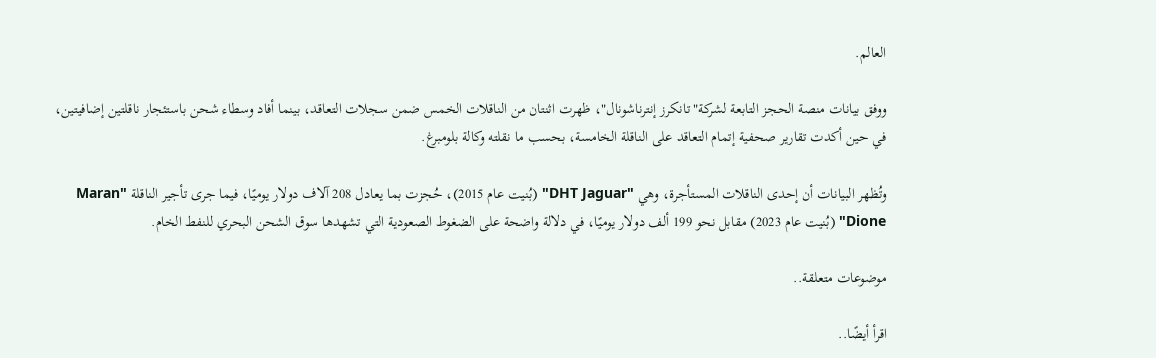العالم.

ووفق بيانات منصة الحجز التابعة لشركة"تانكرز إنترناشونال"، ظهرت اثنتان من الناقلات الخمس ضمن سجلات التعاقد، بينما أفاد وسطاء شحن باستئجار ناقلتين إضافيتين، في حين أكدت تقارير صحفية إتمام التعاقد على الناقلة الخامسة، بحسب ما نقلته وكالة بلومبرغ.

وتُظهر البيانات أن إحدى الناقلات المستأجرة، وهي "DHT Jaguar" (بُنيت عام 2015)، حُجزت بما يعادل 208 آلاف دولار يوميًا، فيما جرى تأجير الناقلة "Maran Dione" (بُنيت عام 2023) مقابل نحو 199 ألف دولار يوميًا، في دلالة واضحة على الضغوط الصعودية التي تشهدها سوق الشحن البحري للنفط الخام.

موضوعات متعلقة..

اقرأ أيضًا..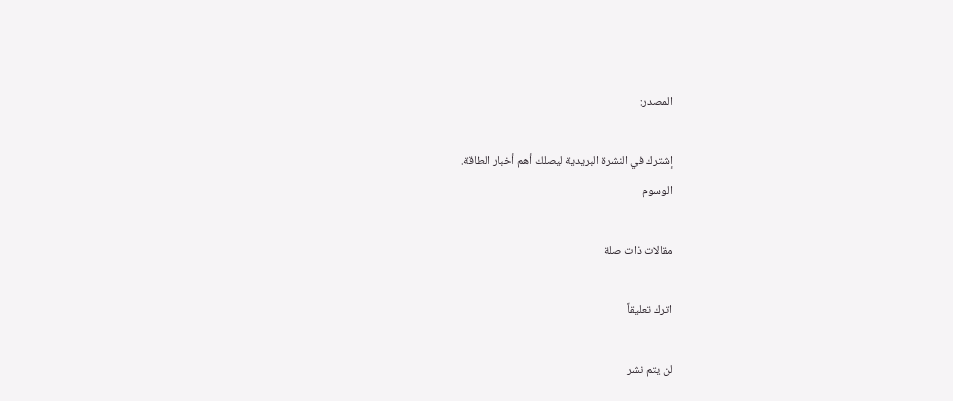المصدر:

إشترك في النشرة البريدية ليصلك أهم أخبار الطاقة.
الوسوم

مقالات ذات صلة

اترك تعليقاً

لن يتم نشر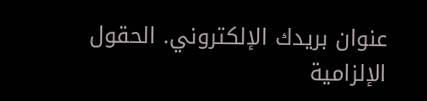عنوان بريدك الإلكتروني. الحقول الإلزامية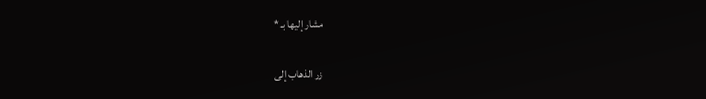مشار إليها بـ *

زر الذهاب إلى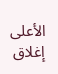الأعلى
إغلاق